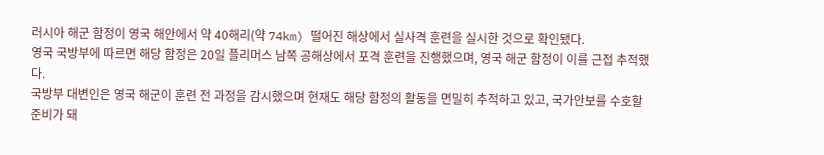러시아 해군 함정이 영국 해안에서 약 40해리(약 74km) 떨어진 해상에서 실사격 훈련을 실시한 것으로 확인됐다.
영국 국방부에 따르면 해당 함정은 20일 플리머스 남쪽 공해상에서 포격 훈련을 진행했으며, 영국 해군 함정이 이를 근접 추적했다.
국방부 대변인은 영국 해군이 훈련 전 과정을 감시했으며 현재도 해당 함정의 활동을 면밀히 추적하고 있고, 국가안보를 수호할 준비가 돼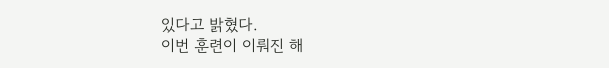있다고 밝혔다.
이번 훈련이 이뤄진 해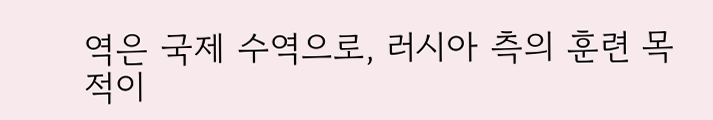역은 국제 수역으로, 러시아 측의 훈련 목적이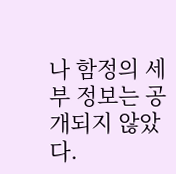나 함정의 세부 정보는 공개되지 않았다.